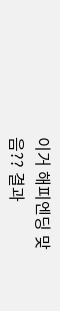이거 해피엔딩 맞음?? 결과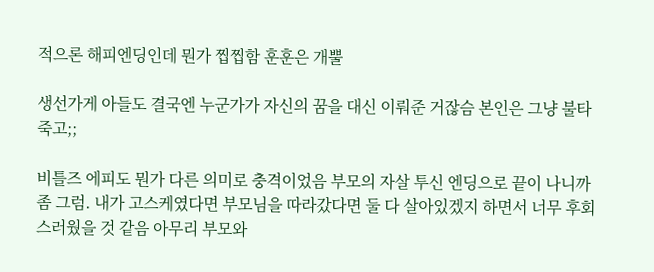적으론 해피엔딩인데 뭔가 찝찝함 훈훈은 개뿔

생선가게 아들도 결국엔 누군가가 자신의 꿈을 대신 이뤄준 거잖슴 본인은 그냥 불타죽고;;

비틀즈 에피도 뭔가 다른 의미로 충격이었음 부모의 자살 투신 엔딩으로 끝이 나니까 좀 그럼. 내가 고스케였다면 부모님을 따라갔다면 둘 다 살아있겠지 하면서 너무 후회스러웠을 것 같음 아무리 부모와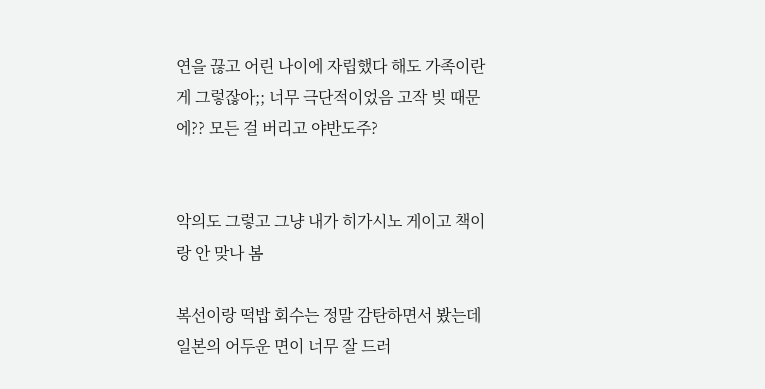연을 끊고 어린 나이에 자립했다 해도 가족이란 게 그렇잖아;; 너무 극단적이었음 고작 빚 때문에?? 모든 걸 버리고 야반도주?


악의도 그렇고 그냥 내가 히가시노 게이고 책이랑 안 맞나 봄

복선이랑 떡밥 회수는 정말 감탄하면서 봤는데 일본의 어두운 면이 너무 잘 드러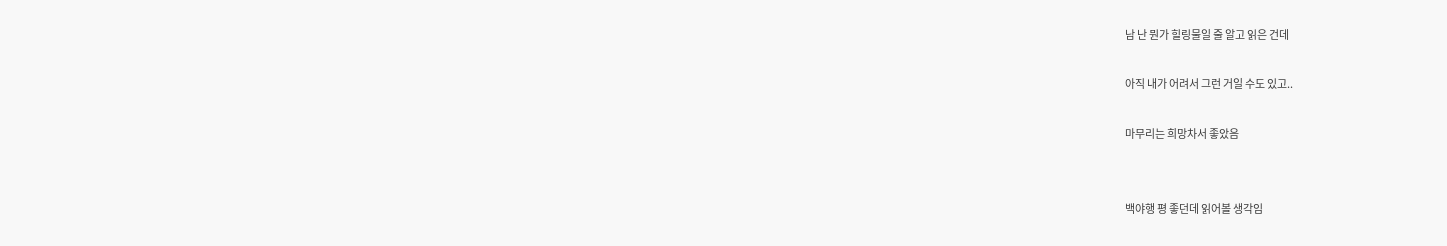남 난 뭔가 힐링물일 줄 알고 읽은 건데

아직 내가 어려서 그런 거일 수도 있고..

마무리는 희망차서 좋았음


백야행 평 좋던데 읽어볼 생각임